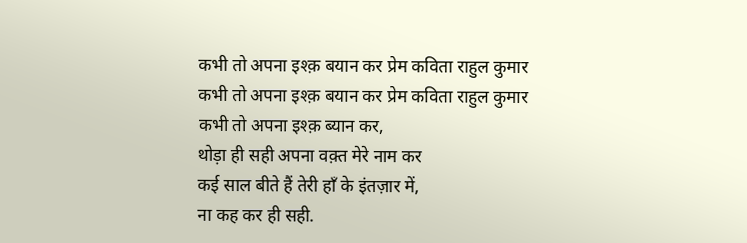कभी तो अपना इश्क़ बयान कर प्रेम कविता राहुल कुमार
कभी तो अपना इश्क़ बयान कर प्रेम कविता राहुल कुमार
कभी तो अपना इश्क़ ब्यान कर,
थोड़ा ही सही अपना वक़्त मेरे नाम कर
कई साल बीते हैं तेरी हाँ के इंतज़ार में,
ना कह कर ही सही.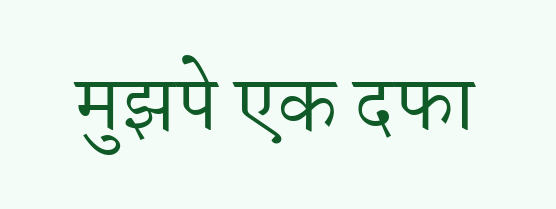मुझपे एक दफा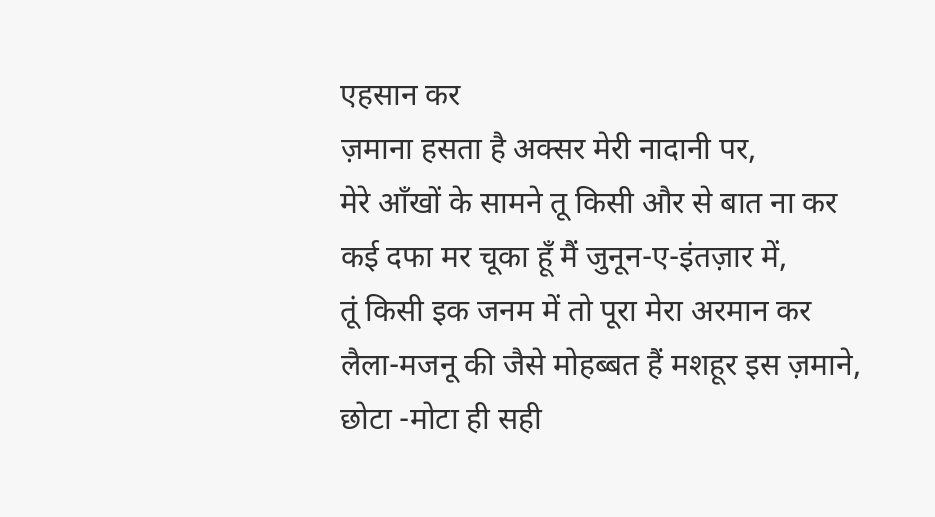एहसान कर
ज़माना हसता है अक्सर मेरी नादानी पर,
मेरे आँखों के सामने तू किसी और से बात ना कर
कई दफा मर चूका हूँ मैं जुनून-ए-इंतज़ार में,
तूं किसी इक जनम में तो पूरा मेरा अरमान कर
लैला-मजनू की जैसे मोहब्बत हैं मशहूर इस ज़माने,
छोटा -मोटा ही सही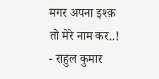मगर अपना इश्क़ तो मेरे नाम कर..!
- राहुल कुमार